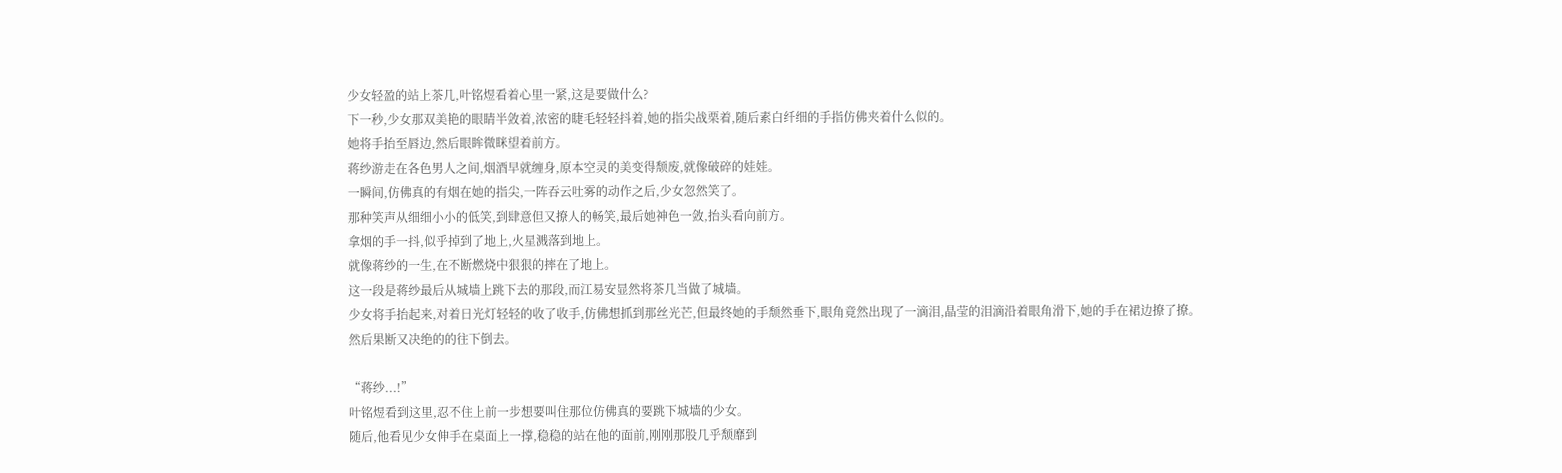少女轻盈的站上茶几,叶铭煜看着心里一紧,这是要做什么?
下一秒,少女那双美艳的眼睛半敛着,浓密的睫毛轻轻抖着,她的指尖战栗着,随后素白纤细的手指仿佛夹着什么似的。
她将手抬至唇边,然后眼眸微眯望着前方。
蒋纱游走在各色男人之间,烟酒早就缠身,原本空灵的美变得颓废,就像破碎的娃娃。
一瞬间,仿佛真的有烟在她的指尖,一阵吞云吐雾的动作之后,少女忽然笑了。
那种笑声从细细小小的低笑,到肆意但又撩人的畅笑,最后她神色一敛,抬头看向前方。
拿烟的手一抖,似乎掉到了地上,火星溅落到地上。
就像蒋纱的一生,在不断燃烧中狠狠的摔在了地上。
这一段是蒋纱最后从城墙上跳下去的那段,而江易安显然将茶几当做了城墙。
少女将手抬起来,对着日光灯轻轻的收了收手,仿佛想抓到那丝光芒,但最终她的手颓然垂下,眼角竟然出现了一滴泪,晶莹的泪滴沿着眼角滑下,她的手在裙边撩了撩。
然后果断又决绝的的往下倒去。

“蒋纱...!”
叶铭煜看到这里,忍不住上前一步想要叫住那位仿佛真的要跳下城墙的少女。
随后,他看见少女伸手在桌面上一撑,稳稳的站在他的面前,刚刚那股几乎颓靡到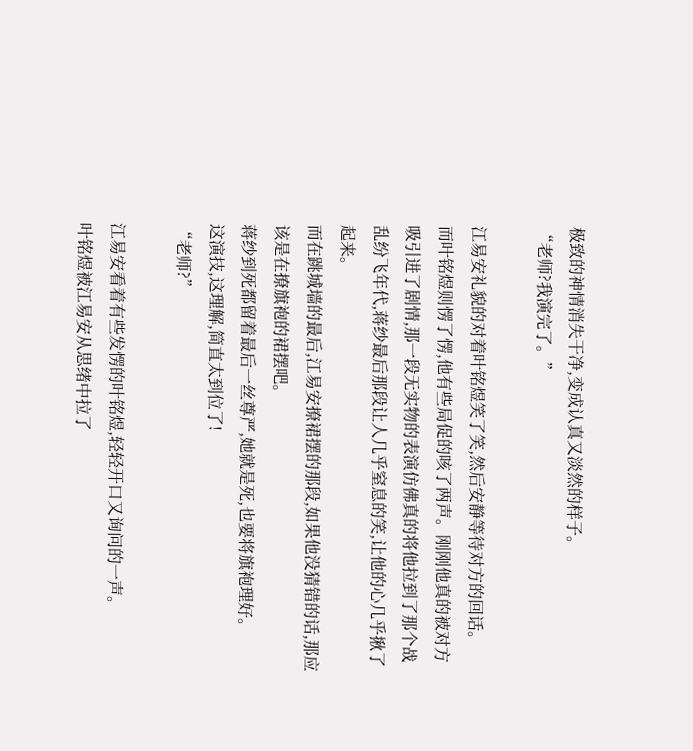极致的神情消失干净,变成认真又淡然的样子。
“老师?我演完了。”

江易安礼貌的对着叶铭煜笑了笑,然后安静等待对方的回话。
而叶铭煜则愣了愣,他有些局促的咳了两声。刚刚他真的被对方吸引进了剧情,那一段无实物的表演仿佛真的将他拉到了那个战乱纷飞年代,蒋纱最后那段让人几乎窒息的笑,让他的心几乎揪了起来。
而在跳城墙的最后,江易安撩裙摆的那段,如果他没猜错的话,那应该是在撩旗袍的裙摆吧。
蒋纱到死都留着最后一丝尊严,她就是死,也要将旗袍理好。
这演技,这理解,简直太到位了!
“老师?”

江易安看着有些发愣的叶铭煜,轻轻开口又询问的一声。
叶铭煜被江易安从思绪中拉了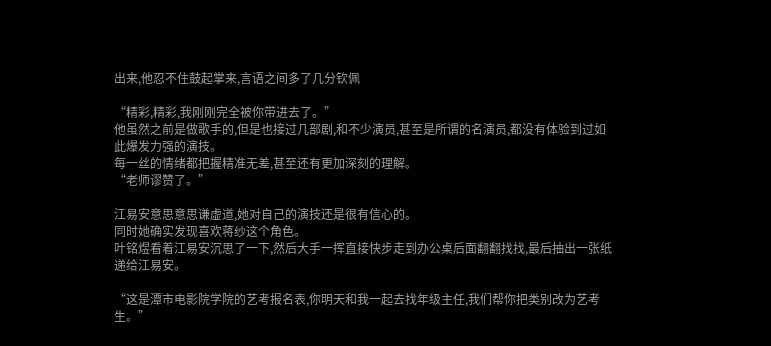出来,他忍不住鼓起掌来,言语之间多了几分钦佩

“精彩,精彩,我刚刚完全被你带进去了。”
他虽然之前是做歌手的,但是也接过几部剧,和不少演员,甚至是所谓的名演员,都没有体验到过如此爆发力强的演技。
每一丝的情绪都把握精准无差,甚至还有更加深刻的理解。
“老师谬赞了。”

江易安意思意思谦虚道,她对自己的演技还是很有信心的。
同时她确实发现喜欢蒋纱这个角色。
叶铭煜看着江易安沉思了一下,然后大手一挥直接快步走到办公桌后面翻翻找找,最后抽出一张纸递给江易安。

“这是潭市电影院学院的艺考报名表,你明天和我一起去找年级主任,我们帮你把类别改为艺考生。”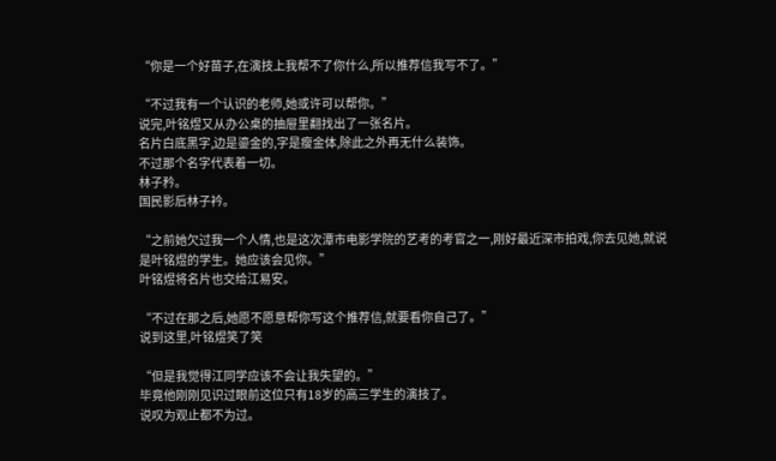“你是一个好苗子,在演技上我帮不了你什么,所以推荐信我写不了。”

“不过我有一个认识的老师,她或许可以帮你。”
说完,叶铭煜又从办公桌的抽屉里翻找出了一张名片。
名片白底黑字,边是鎏金的,字是瘦金体,除此之外再无什么装饰。
不过那个名字代表着一切。
林子矜。
国民影后林子衿。

“之前她欠过我一个人情,也是这次潭市电影学院的艺考的考官之一,刚好最近深市拍戏,你去见她,就说是叶铭煜的学生。她应该会见你。”
叶铭煜将名片也交给江易安。

“不过在那之后,她愿不愿意帮你写这个推荐信,就要看你自己了。”
说到这里,叶铭煜笑了笑

“但是我觉得江同学应该不会让我失望的。”
毕竟他刚刚见识过眼前这位只有18岁的高三学生的演技了。
说叹为观止都不为过。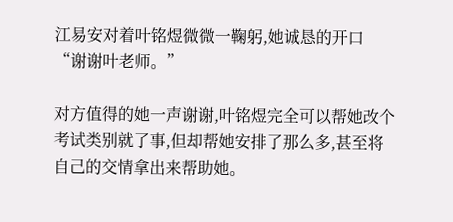江易安对着叶铭煜微微一鞠躬,她诚恳的开口
“谢谢叶老师。”

对方值得的她一声谢谢,叶铭煜完全可以帮她改个考试类别就了事,但却帮她安排了那么多,甚至将自己的交情拿出来帮助她。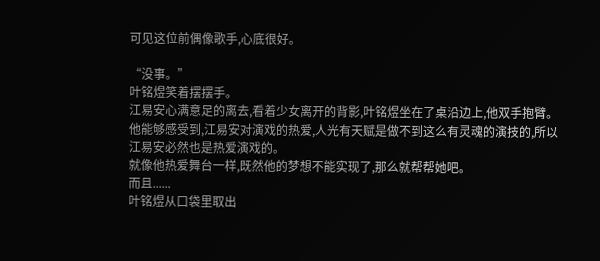可见这位前偶像歌手,心底很好。

“没事。”
叶铭煜笑着摆摆手。
江易安心满意足的离去,看着少女离开的背影,叶铭煜坐在了桌沿边上,他双手抱臂。
他能够感受到,江易安对演戏的热爱,人光有天赋是做不到这么有灵魂的演技的,所以江易安必然也是热爱演戏的。
就像他热爱舞台一样,既然他的梦想不能实现了,那么就帮帮她吧。
而且......
叶铭煜从口袋里取出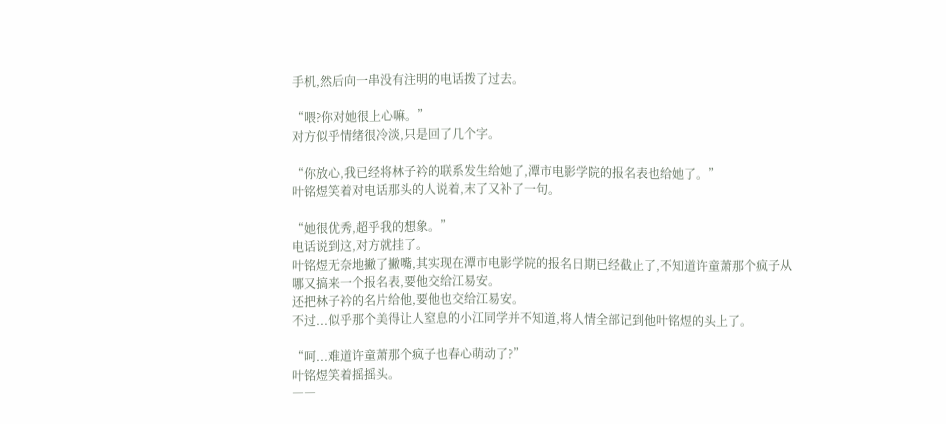手机,然后向一串没有注明的电话拨了过去。

“喂?你对她很上心嘛。”
对方似乎情绪很冷淡,只是回了几个字。

“你放心,我已经将林子衿的联系发生给她了,潭市电影学院的报名表也给她了。”
叶铭煜笑着对电话那头的人说着,末了又补了一句。

“她很优秀,超乎我的想象。”
电话说到这,对方就挂了。
叶铭煜无奈地撇了撇嘴,其实现在潭市电影学院的报名日期已经截止了,不知道许童萧那个疯子从哪又搞来一个报名表,要他交给江易安。
还把林子衿的名片给他,要他也交给江易安。
不过...似乎那个美得让人窒息的小江同学并不知道,将人情全部记到他叶铭煜的头上了。

“呵...难道许童萧那个疯子也春心萌动了?”
叶铭煜笑着摇摇头。
――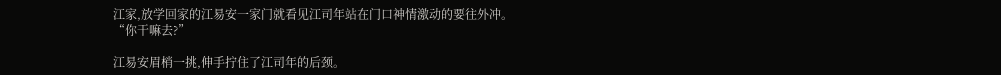江家,放学回家的江易安一家门就看见江司年站在门口神情激动的要往外冲。
“你干嘛去?”

江易安眉梢一挑,伸手拧住了江司年的后颈。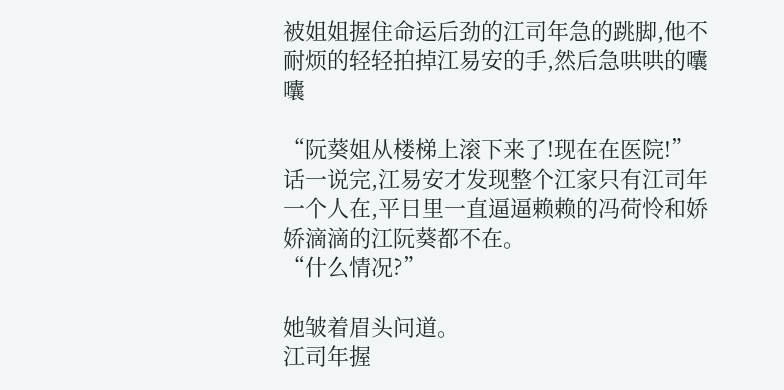被姐姐握住命运后劲的江司年急的跳脚,他不耐烦的轻轻拍掉江易安的手,然后急哄哄的囔囔

“阮葵姐从楼梯上滚下来了!现在在医院!”
话一说完,江易安才发现整个江家只有江司年一个人在,平日里一直逼逼赖赖的冯荷怜和娇娇滴滴的江阮葵都不在。
“什么情况?”

她皱着眉头问道。
江司年握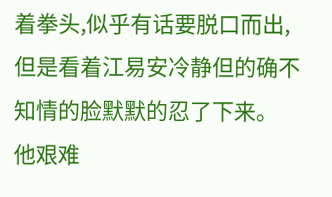着拳头,似乎有话要脱口而出,但是看着江易安冷静但的确不知情的脸默默的忍了下来。
他艰难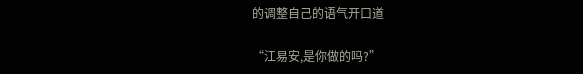的调整自己的语气开口道

“江易安,是你做的吗?”